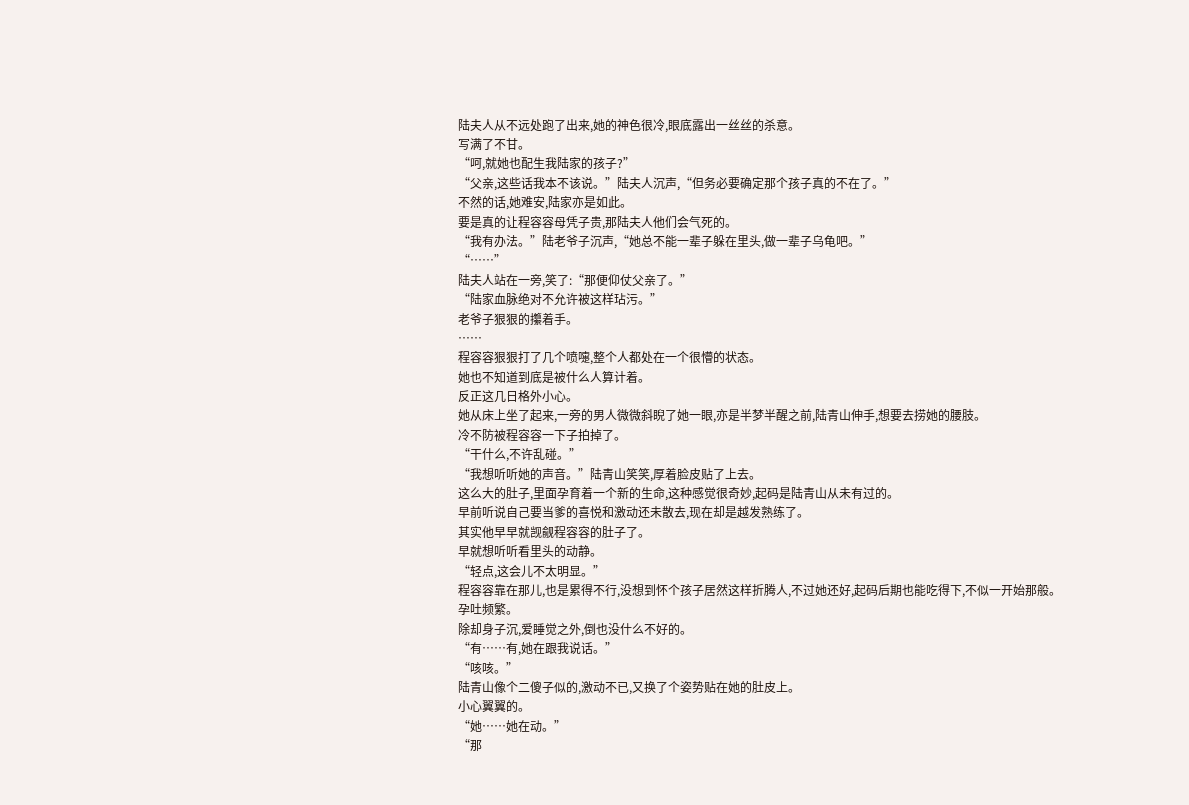陆夫人从不远处跑了出来,她的神色很冷,眼底露出一丝丝的杀意。
写满了不甘。
“呵,就她也配生我陆家的孩子?”
“父亲,这些话我本不该说。”陆夫人沉声,“但务必要确定那个孩子真的不在了。”
不然的话,她难安,陆家亦是如此。
要是真的让程容容母凭子贵,那陆夫人他们会气死的。
“我有办法。”陆老爷子沉声,“她总不能一辈子躲在里头,做一辈子乌龟吧。”
“……”
陆夫人站在一旁,笑了:“那便仰仗父亲了。”
“陆家血脉绝对不允许被这样玷污。”
老爷子狠狠的攥着手。
……
程容容狠狠打了几个喷嚏,整个人都处在一个很懵的状态。
她也不知道到底是被什么人算计着。
反正这几日格外小心。
她从床上坐了起来,一旁的男人微微斜睨了她一眼,亦是半梦半醒之前,陆青山伸手,想要去捞她的腰肢。
冷不防被程容容一下子拍掉了。
“干什么,不许乱碰。”
“我想听听她的声音。”陆青山笑笑,厚着脸皮贴了上去。
这么大的肚子,里面孕育着一个新的生命,这种感觉很奇妙,起码是陆青山从未有过的。
早前听说自己要当爹的喜悦和激动还未散去,现在却是越发熟练了。
其实他早早就觊觎程容容的肚子了。
早就想听听看里头的动静。
“轻点,这会儿不太明显。”
程容容靠在那儿,也是累得不行,没想到怀个孩子居然这样折腾人,不过她还好,起码后期也能吃得下,不似一开始那般。
孕吐频繁。
除却身子沉,爱睡觉之外,倒也没什么不好的。
“有……有,她在跟我说话。”
“咳咳。”
陆青山像个二傻子似的,激动不已,又换了个姿势贴在她的肚皮上。
小心翼翼的。
“她……她在动。”
“那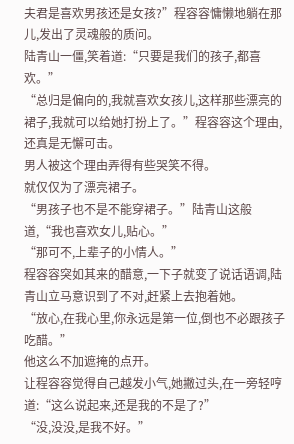夫君是喜欢男孩还是女孩?”程容容慵懒地躺在那儿,发出了灵魂般的质问。
陆青山一僵,笑着道:“只要是我们的孩子,都喜欢。”
“总归是偏向的,我就喜欢女孩儿,这样那些漂亮的裙子,我就可以给她打扮上了。”程容容这个理由,还真是无懈可击。
男人被这个理由弄得有些哭笑不得。
就仅仅为了漂亮裙子。
“男孩子也不是不能穿裙子。”陆青山这般道,“我也喜欢女儿,贴心。”
“那可不,上辈子的小情人。”
程容容突如其来的醋意,一下子就变了说话语调,陆青山立马意识到了不对,赶紧上去抱着她。
“放心,在我心里,你永远是第一位,倒也不必跟孩子吃醋。”
他这么不加遮掩的点开。
让程容容觉得自己越发小气,她撇过头,在一旁轻哼道:“这么说起来,还是我的不是了?”
“没,没没,是我不好。”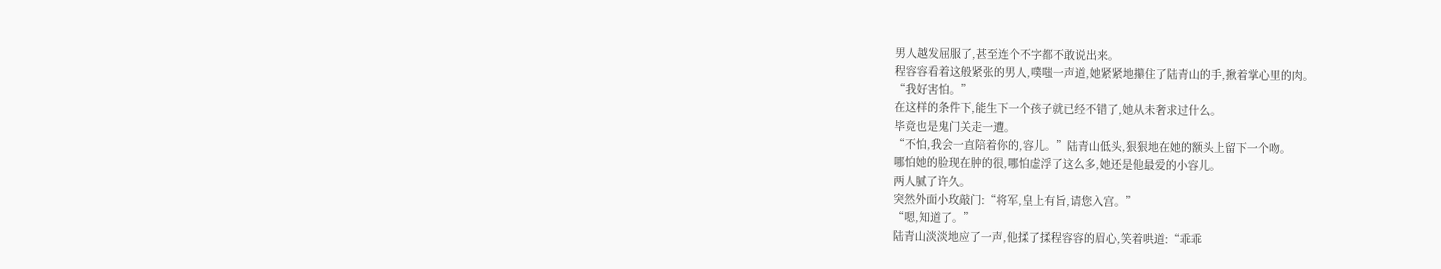男人越发屈服了,甚至连个不字都不敢说出来。
程容容看着这般紧张的男人,噗嗤一声道,她紧紧地攥住了陆青山的手,揪着掌心里的肉。
“我好害怕。”
在这样的条件下,能生下一个孩子就已经不错了,她从未奢求过什么。
毕竟也是鬼门关走一遭。
“不怕,我会一直陪着你的,容儿。”陆青山低头,狠狠地在她的额头上留下一个吻。
哪怕她的脸现在肿的很,哪怕虚浮了这么多,她还是他最爱的小容儿。
两人腻了许久。
突然外面小玫敲门:“将军,皇上有旨,请您入宫。”
“嗯,知道了。”
陆青山淡淡地应了一声,他揉了揉程容容的眉心,笑着哄道:“乖乖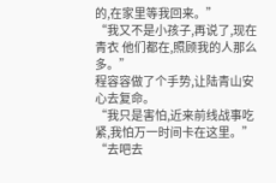的,在家里等我回来。”
“我又不是小孩子,再说了,现在青衣 他们都在,照顾我的人那么多。”
程容容做了个手势,让陆青山安心去复命。
“我只是害怕,近来前线战事吃紧,我怕万一时间卡在这里。”
“去吧去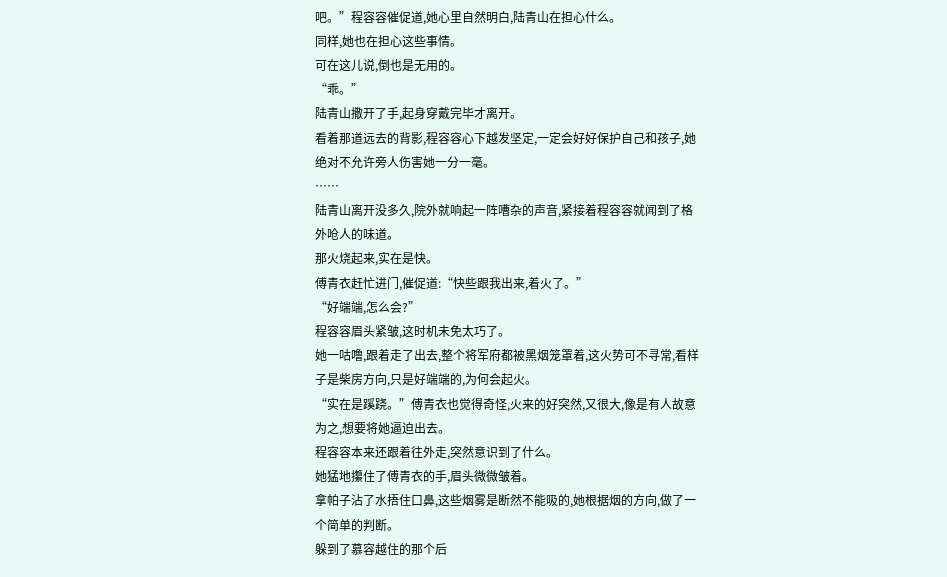吧。”程容容催促道,她心里自然明白,陆青山在担心什么。
同样,她也在担心这些事情。
可在这儿说,倒也是无用的。
“乖。”
陆青山撒开了手,起身穿戴完毕才离开。
看着那道远去的背影,程容容心下越发坚定,一定会好好保护自己和孩子,她绝对不允许旁人伤害她一分一毫。
……
陆青山离开没多久,院外就响起一阵嘈杂的声音,紧接着程容容就闻到了格外呛人的味道。
那火烧起来,实在是快。
傅青衣赶忙进门,催促道:“快些跟我出来,着火了。”
“好端端,怎么会?”
程容容眉头紧皱,这时机未免太巧了。
她一咕噜,跟着走了出去,整个将军府都被黑烟笼罩着,这火势可不寻常,看样子是柴房方向,只是好端端的,为何会起火。
“实在是蹊跷。”傅青衣也觉得奇怪,火来的好突然,又很大,像是有人故意为之,想要将她逼迫出去。
程容容本来还跟着往外走,突然意识到了什么。
她猛地攥住了傅青衣的手,眉头微微皱着。
拿帕子沾了水捂住口鼻,这些烟雾是断然不能吸的,她根据烟的方向,做了一个简单的判断。
躲到了慕容越住的那个后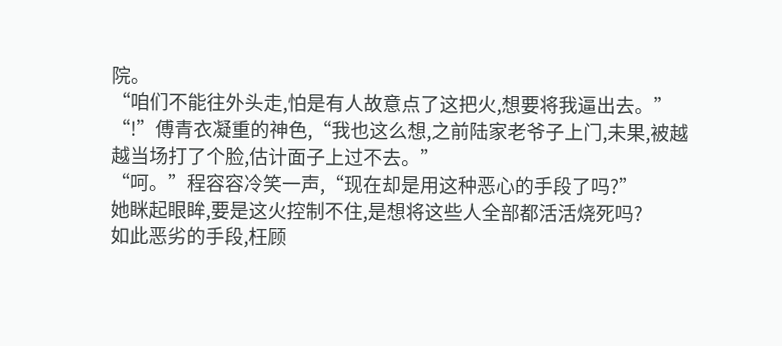院。
“咱们不能往外头走,怕是有人故意点了这把火,想要将我逼出去。”
“!”傅青衣凝重的神色,“我也这么想,之前陆家老爷子上门,未果,被越越当场打了个脸,估计面子上过不去。”
“呵。”程容容冷笑一声,“现在却是用这种恶心的手段了吗?”
她眯起眼眸,要是这火控制不住,是想将这些人全部都活活烧死吗?
如此恶劣的手段,枉顾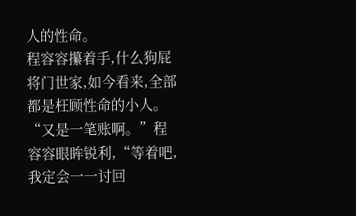人的性命。
程容容攥着手,什么狗屁将门世家,如今看来,全部都是枉顾性命的小人。
“又是一笔账啊。”程容容眼眸锐利,“等着吧,我定会一一讨回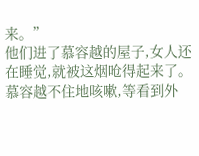来。”
他们进了慕容越的屋子,女人还在睡觉,就被这烟呛得起来了。
慕容越不住地咳嗽,等看到外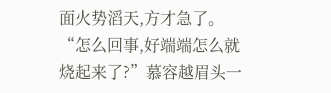面火势滔天,方才急了。
“怎么回事,好端端怎么就烧起来了?”慕容越眉头一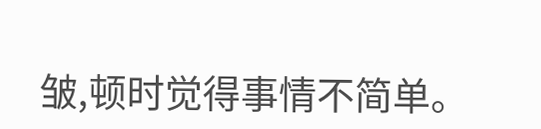皱,顿时觉得事情不简单。